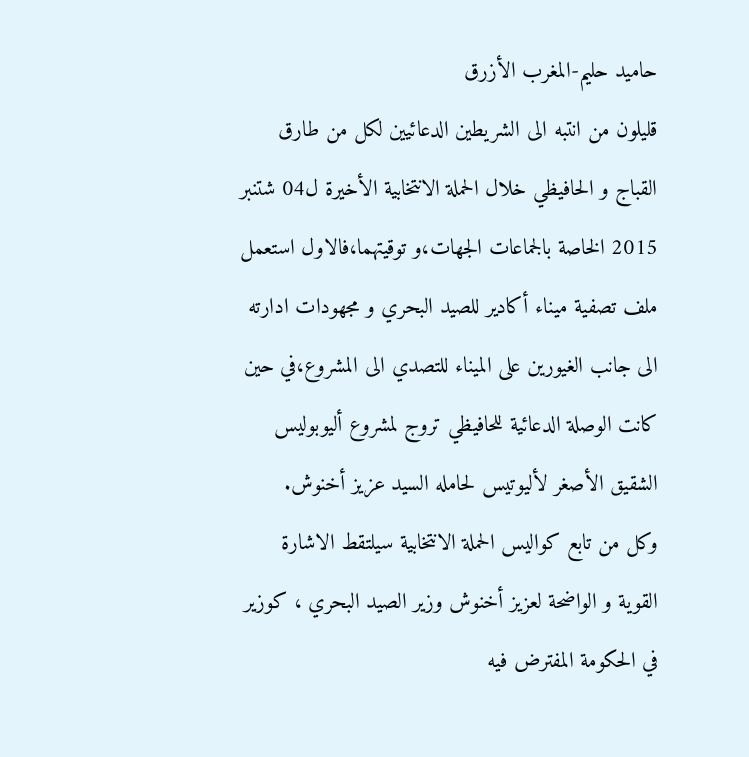حاميد حليم-المغرب الأزرق
قليلون من انتبه الى الشريطين الدعائيين لكل من طارق القباج و الحافيظي خلال الحملة الانتخابية الأخيرة ل04 شتنبر 2015 الخاصة بالجماعات الجهات،و توقيتهما،فالاول استعمل ملف تصفية ميناء أكادير للصيد البحري و مجهودات ادارته الى جانب الغيورين على الميناء للتصدي الى المشروع،في حين كانت الوصلة الدعائية للحافيظي تروج لمشروع أليوبوليس الشقيق الأصغر لأليوتيس لحامله السيد عزيز أخنوش.
وكل من تابع كواليس الحملة الانتخابية سيلتقط الاشارة القوية و الواضحة لعزيز أخنوش وزير الصيد البحري ، كوزير في الحكومة المفترض فيه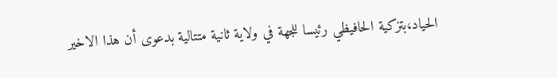الحياد،بتزكية الحافيظي رئيسا للجهة في ولاية ثانية متتالية بدعوى أن هذا الاخير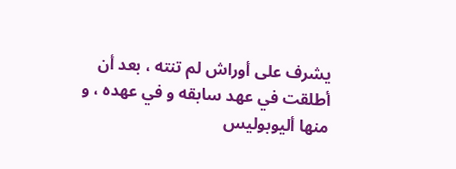يشرف على أوراش لم تنته ، بعد أن أطلقت في عهد سابقه و في عهده ، و منها أليوبوليس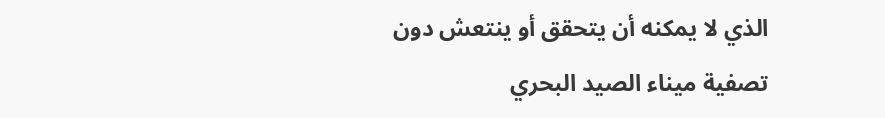الذي لا يمكنه أن يتحقق أو ينتعش دون تصفية ميناء الصيد البحري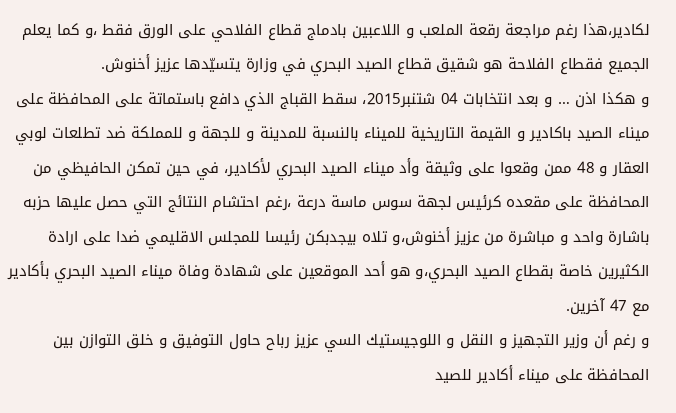لكادير،هذا رغم مراجعة رقعة الملعب و اللاعبين بادماج قطاع الفلاحي على الورق فقط ،و كما يعلم الجميع فقطاع الفلاحة هو شقيق قطاع الصيد البحري في وزارة يتسيّدها عزيز أخنوش.
و هكذا اذن … و بعد انتخابات 04 شتنبر2015، سقط القباج الذي دافع باستماتة على المحافظة على ميناء الصيد باكادير و القيمة التاريخية للميناء بالنسبة للمدينة و للجهة و للمملكة ضد تطلعات لوبي العقار و 48 ممن وقعوا على وثيقة وأد ميناء الصيد البحري لأكادير، في حين تمكن الحافيظي من المحافظة على مقعده كرئيس لجهة سوس ماسة درعة ،رغم احتشام النتائج التي حصل عليها حزبه باشارة واحد و مباشرة من عزيز أخنوش،و تلاه بيجدبكن رئيسا للمجلس الاقليمي ضدا على ارادة الكثيرين خاصة بقطاع الصيد البحري،و هو أحد الموقعين على شهادة وفاة ميناء الصيد البحري بأكادير مع 47 آخرين.
و رغم أن وزير التجهيز و النقل و اللوجيستيك السي عزيز رباح حاول التوفيق و خلق التوازن بين المحافظة على ميناء أكادير للصيد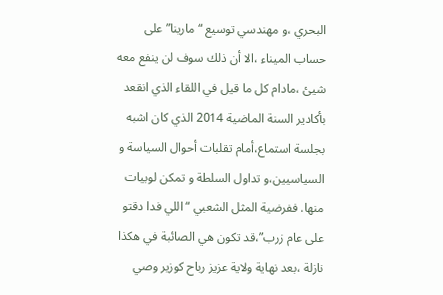البحري ،و مهندسي توسيع “مارينا” على حساب الميناء ،الا أن ذلك سوف لن ينفع معه شيئ ،مادام كل ما قيل في اللقاء الذي انقعد بأكادير السنة الماضية 2014 الذي كان اشبه بجلسة استماع،أمام تقلبات أحوال السياسة و السياسيين،و تداول السلطة و تمكن لوبيات منها. ففرضية المثل الشعبي “اللي فدا دقتو على عام زرب”،قد تكون هي الصائبة في هكذا نازلة ،بعد نهاية ولاية عزيز رباح كوزير وصي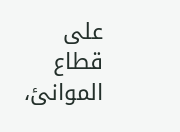على قطاع الموانئ،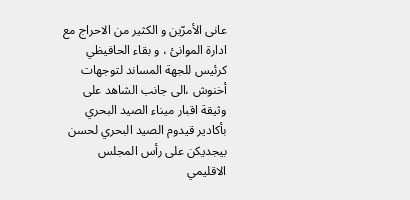عانى الأمرّين و الكثير من الاحراج مع ادارة الموانئ ، و بقاء الحافيظي كرئيس للجهة المساند لتوجهات أخنوش ،الى جانب الشاهد على وثيقة اقبار ميناء الصيد البحري بأكادير قيدوم الصيد البحري لحسن بيجديكن على رأس المجلس الاقليمي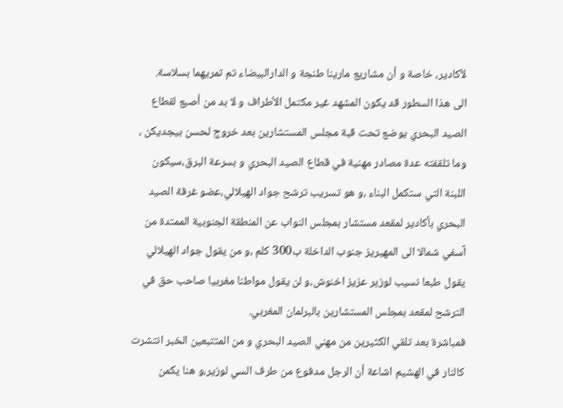لأكادير، خاصة و أن مشاريع مارينا طنجة و الدارالبيضاء تم تمريهما بسلاسة.
الى هذا السطور قد يكون المشهد غير مكتمل الأطراف و لا بد من أصبع لقطاع الصيد البحري يوضع تحت قبة مجلس المستشارين بعد خروج لحسن بيجديكن ، وما تلقفته عدة مصادر مهنية في قطاع الصيد البحري و بسرعة البرق،سيكون اللبنة التي ستكمل البناء ،و هو تسريب ترشح جواد الهيلالي،عضو غرفة الصيد البحري بأكادير لمقعد مستشار بمجلس النواب عن المنطقة الجنوبية الممتدة من آسفي شمالا الى المهيريز جنوب الداخلة ب300 كلم ،و من يقول جواد الهيلالي يقول طبعا نسيب لوزير عزيز اخنوش،و لن يقول مواطنا مغربيا صاحب حق في الترشح لمقعد بمجلس المستشارين بالبرلمان المغربي.
فمباشرة بعد تلقي الكثيرين من مهني الصيد البحري و من المتتبعين الخبر انتشرت كالنار في الهشيم اشاعة أن الرجل مدفوع من طرف السي لوزير،و هنا يكمن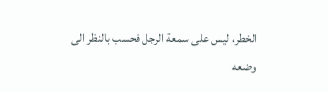الخطر، ليس على سمعة الرجل فحسب بالنظر الى وضعه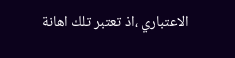الاعتباري ،اذ تعتبر تلك اهانة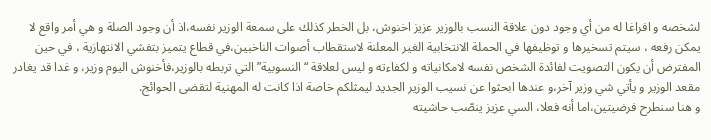لشخصه و افراغا له من أي وجود دون علاقة النسب بالوزير عزيز اخنوش، بل الخطر كذلك على سمعة الوزير نفسه،اذ أن وجود الصلة و هي أمر واقع لا يمكن رفعه ، سيتم تسخيرها و توظيفها في الحملة الانتخابية الغير المعلنة لاستقطاب أصوات الناخبين،في قطاع يتميز بتفشي الانتهازية ، في حين المفترض أن يكون التصويت لفائدة الشخص نفسه لامكانياته و لكفاءته و ليس لعلاقة “النسوبية” التي تربطه بالوزير،فأخنوش اليوم وزير، و غدا قد يغادر مقعد الوزير و يأتي شي وزير آخر،و عندها ابحثوا عن نسيب الوزير الجديد ليمثلكم خاصة اذا كانت له المهنية لتقضى الحوائج.
و هنا سنطرح فرضيتين،اما أنه فعلا، السي عزيز ينصّب حاشيته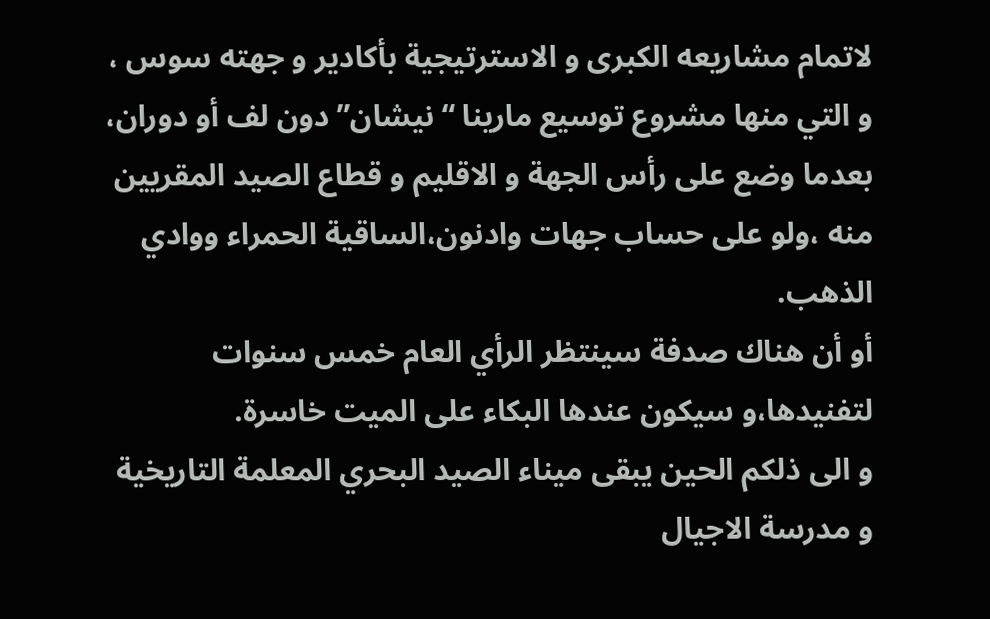لاتمام مشاريعه الكبرى و الاسترتيجية بأكادير و جهته سوس ، و التي منها مشروع توسيع مارينا “نيشان” دون لف أو دوران، بعدما وضع على رأس الجهة و الاقليم و قطاع الصيد المقريين منه ،ولو على حساب جهات وادنون،الساقية الحمراء ووادي الذهب.
أو أن هناك صدفة سينتظر الرأي العام خمس سنوات لتفنيدها،و سيكون عندها البكاء على الميت خاسرة.
و الى ذلكم الحين يبقى ميناء الصيد البحري المعلمة التاريخية و مدرسة الاجيال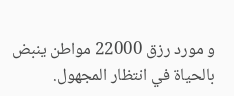و مورد رزق 22000 مواطن ينبض بالحياة في انتظار المجهول.